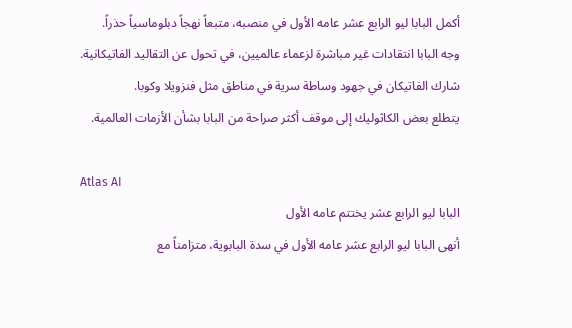أكمل البابا ليو الرابع عشر عامه الأول في منصبه، متبعاً نهجاً دبلوماسياً حذراً.
وجه البابا انتقادات غير مباشرة لزعماء عالميين، في تحول عن التقاليد الفاتيكانية.
شارك الفاتيكان في جهود وساطة سرية في مناطق مثل فنزويلا وكوبا.
يتطلع بعض الكاثوليك إلى موقف أكثر صراحة من البابا بشأن الأزمات العالمية.

Atlas AI
البابا ليو الرابع عشر يختتم عامه الأول
أنهى البابا ليو الرابع عشر عامه الأول في سدة البابوية، متزامناً مع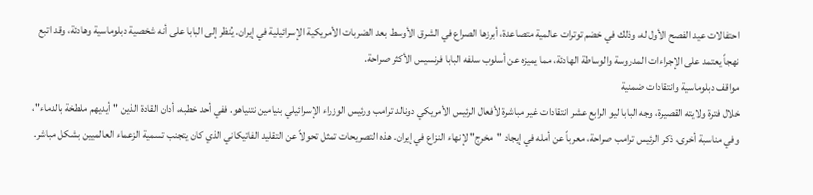احتفالات عيد الفصح الأول له، وذلك في خضم توترات عالمية متصاعدة، أبرزها الصراع في الشرق الأوسط بعد الضربات الأمريكية الإسرائيلية في إيران. يُنظر إلى البابا على أنه شخصية دبلوماسية وهادئة، وقد اتبع نهجاً يعتمد على الإجراءات المدروسة والوساطة الهادئة، مما يميزه عن أسلوب سلفه البابا فرنسيس الأكثر صراحة.
مواقف دبلوماسية وانتقادات ضمنية
خلال فترة ولايته القصيرة، وجه البابا ليو الرابع عشر انتقادات غير مباشرة لأفعال الرئيس الأمريكي دونالد ترامب ورئيس الوزراء الإسرائيلي بنيامين نتنياهو. ففي أحد خطبه، أدان القادة الذين "أيديهم ملطخة بالدماء"، وفي مناسبة أخرى، ذكر الرئيس ترامب صراحة، معرباً عن أمله في إيجاد "مخرج" لإنهاء النزاع في إيران. هذه التصريحات تمثل تحولاً عن التقليد الفاتيكاني الذي كان يتجنب تسمية الزعماء العالميين بشكل مباشر.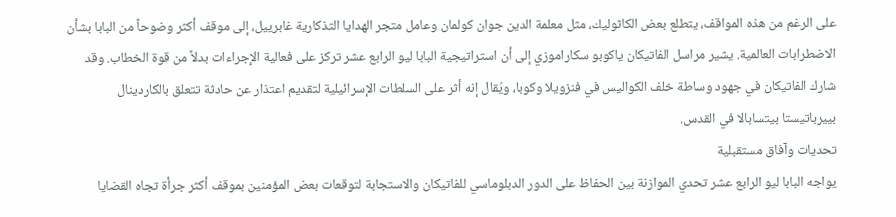على الرغم من هذه المواقف، يتطلع بعض الكاثوليك، مثل معلمة الدين جوان كولمان وعامل متجر الهدايا التذكارية غابرييل، إلى موقف أكثر وضوحاً من البابا بشأن الاضطرابات العالمية. يشير مراسل الفاتيكان ياكوبو سكاراموزي إلى أن استراتيجية البابا ليو الرابع عشر تركز على فعالية الإجراءات بدلاً من قوة الخطاب. وقد شارك الفاتيكان في جهود وساطة خلف الكواليس في فنزويلا وكوبا، ويُقال إنه أثر على السلطات الإسرائيلية لتقديم اعتذار عن حادثة تتعلق بالكاردينال بييرباتيستا بيتسابالا في القدس.
تحديات وآفاق مستقبلية
يواجه البابا ليو الرابع عشر تحدي الموازنة بين الحفاظ على الدور الدبلوماسي للفاتيكان والاستجابة لتوقعات بعض المؤمنين بموقف أكثر جرأة تجاه القضايا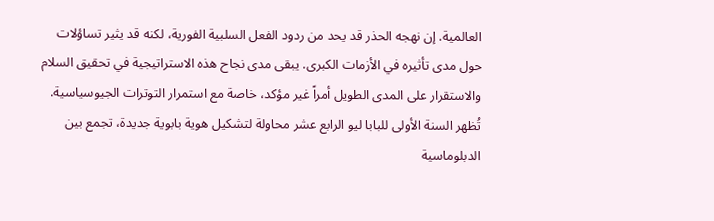العالمية. إن نهجه الحذر قد يحد من ردود الفعل السلبية الفورية، لكنه قد يثير تساؤلات حول مدى تأثيره في الأزمات الكبرى. يبقى مدى نجاح هذه الاستراتيجية في تحقيق السلام والاستقرار على المدى الطويل أمراً غير مؤكد، خاصة مع استمرار التوترات الجيوسياسية.
تُظهر السنة الأولى للبابا ليو الرابع عشر محاولة لتشكيل هوية بابوية جديدة، تجمع بين الدبلوماسية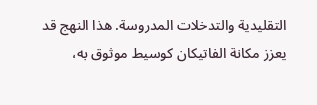التقليدية والتدخلات المدروسة. هذا النهج قد يعزز مكانة الفاتيكان كوسيط موثوق به،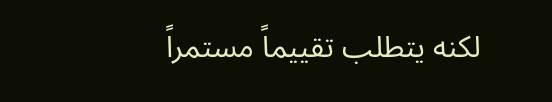لكنه يتطلب تقييماً مستمراً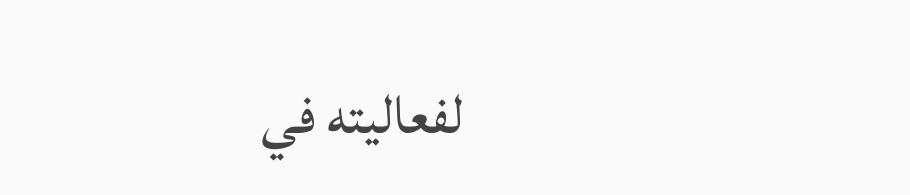لفعاليته في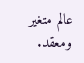عالم متغير ومعقد.